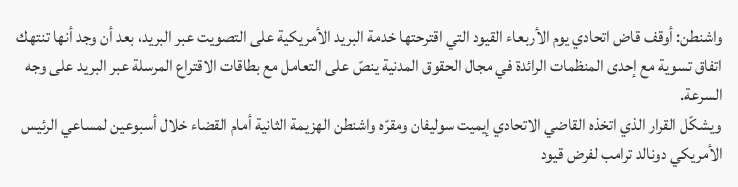واشنطن: أوقف قاض اتحادي يوم الأربعاء القيود التي اقترحتها خدمة البريد الأمريكية على التصويت عبر البريد، بعد أن وجد أنها تنتهك اتفاق تسوية مع إحدى المنظمات الرائدة في مجال الحقوق المدنية ينصّ على التعامل مع بطاقات الاقتراع المرسلة عبر البريد على وجه السرعة.
ويشكّل القرار الذي اتخذه القاضي الاتحادي إيميت سوليفان ومقرّه واشنطن الهزيمة الثانية أمام القضاء خلال أسبوعين لمساعي الرئيس الأمريكي دونالد ترامب لفرض قيود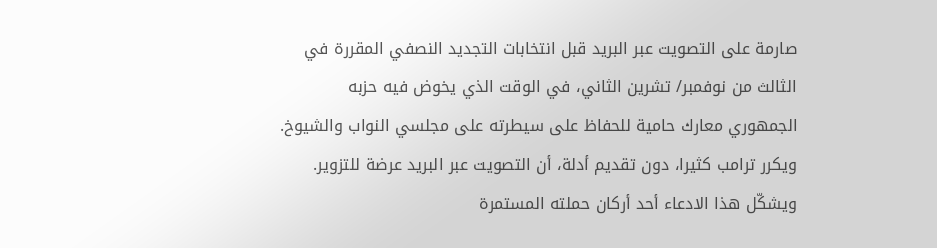صارمة على التصويت عبر البريد قبل انتخابات التجديد النصفي المقررة في الثالث من نوفمبر/ تشرين الثاني، في الوقت الذي يخوض فيه حزبه الجمهوري معارك حامية للحفاظ على سيطرته على مجلسي النواب والشيوخ.
ويكرر ترامب كثيرا، دون تقديم أدلة، أن التصويت عبر البريد عرضة للتزوير.
ويشكّل هذا الادعاء أحد أركان حملته المستمرة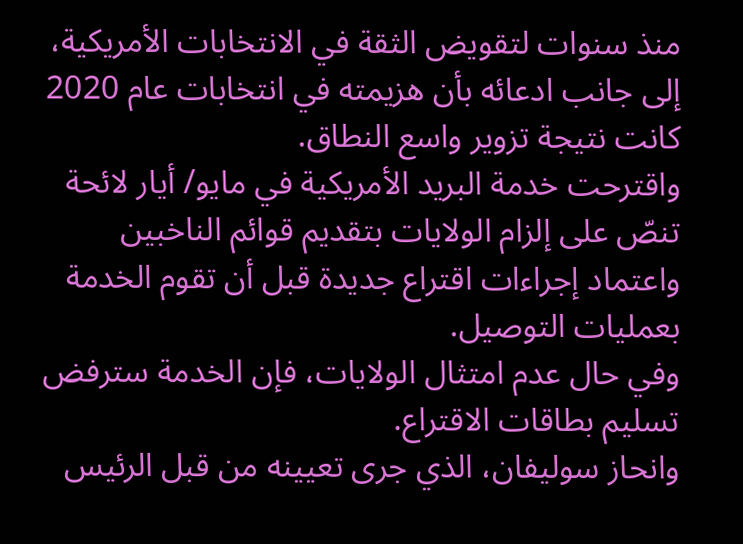منذ سنوات لتقويض الثقة في الانتخابات الأمريكية، إلى جانب ادعائه بأن هزيمته في انتخابات عام 2020 كانت نتيجة تزوير واسع النطاق.
واقترحت خدمة البريد الأمريكية في مايو/ أيار لائحة تنصّ على إلزام الولايات بتقديم قوائم الناخبين واعتماد إجراءات اقتراع جديدة قبل أن تقوم الخدمة بعمليات التوصيل.
وفي حال عدم امتثال الولايات، فإن الخدمة سترفض تسليم بطاقات الاقتراع.
وانحاز سوليفان، الذي جرى تعيينه من قبل الرئيس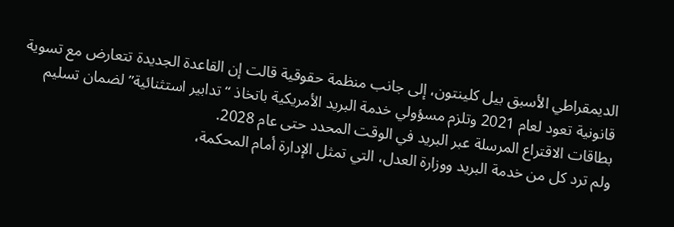الديمقراطي الأسبق بيل كلينتون، إلى جانب منظمة حقوقية قالت إن القاعدة الجديدة تتعارض مع تسوية قانونية تعود لعام 2021 وتلزم مسؤولي خدمة البريد الأمريكية باتخاذ “تدابير استثنائية” لضمان تسليم بطاقات الاقتراع المرسلة عبر البريد في الوقت المحدد حتى عام 2028.
ولم ترد كل من خدمة البريد ووزارة العدل، التي تمثل الإدارة أمام المحكمة،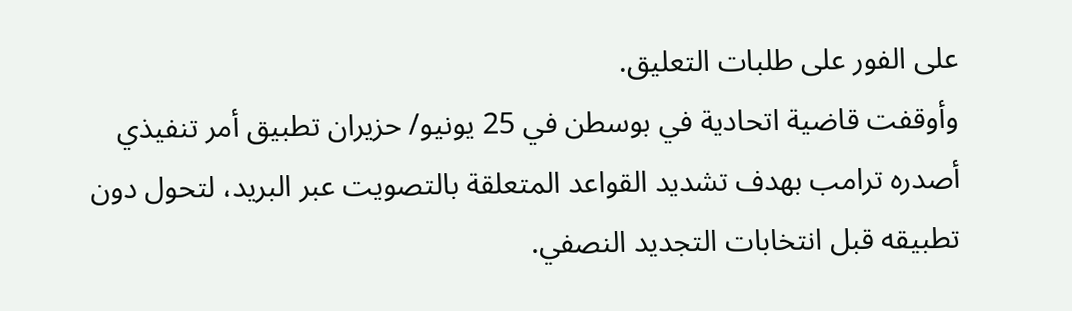على الفور على طلبات التعليق.
وأوقفت قاضية اتحادية في بوسطن في 25 يونيو/ حزيران تطبيق أمر تنفيذي أصدره ترامب بهدف تشديد القواعد المتعلقة بالتصويت عبر البريد، لتحول دون تطبيقه قبل انتخابات التجديد النصفي.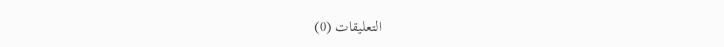التعليقات (0)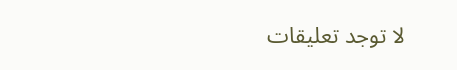لا توجد تعليقات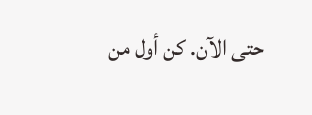حتى الآن. كن أول من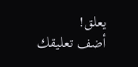يعلق!
أضف تعليقك